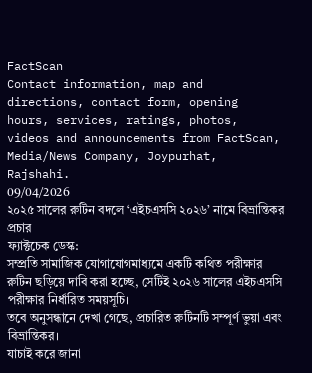FactScan
Contact information, map and directions, contact form, opening hours, services, ratings, photos, videos and announcements from FactScan, Media/News Company, Joypurhat, Rajshahi.
09/04/2026
২০২৫ সালের রুটিন বদলে ‘এইচএসসি ২০২৬’ নামে বিভ্রান্তিকর প্রচার
ফ্যাক্টচেক ডেস্ক:
সম্প্রতি সামাজিক যোগাযোগমাধ্যমে একটি কথিত পরীক্ষার রুটিন ছড়িয়ে দাবি করা হচ্ছে, সেটিই ২০২৬ সালের এইচএসসি পরীক্ষার নির্ধারিত সময়সূচি।
তবে অনুসন্ধানে দেখা গেছে, প্রচারিত রুটিনটি সম্পূর্ণ ভুয়া এবং বিভ্রান্তিকর।
যাচাই করে জানা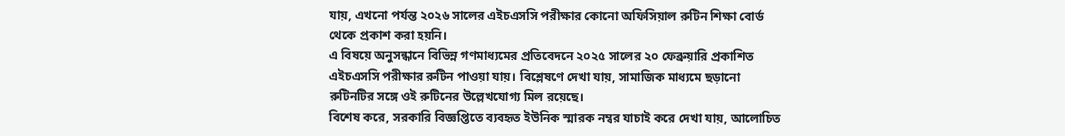যায়, এখনো পর্যন্ত ২০২৬ সালের এইচএসসি পরীক্ষার কোনো অফিসিয়াল রুটিন শিক্ষা বোর্ড থেকে প্রকাশ করা হয়নি।
এ বিষয়ে অনুসন্ধানে বিভিন্ন গণমাধ্যমের প্রতিবেদনে ২০২৫ সালের ২০ ফেব্রুয়ারি প্রকাশিত এইচএসসি পরীক্ষার রুটিন পাওয়া যায়। বিশ্লেষণে দেখা যায়, সামাজিক মাধ্যমে ছড়ানো রুটিনটির সঙ্গে ওই রুটিনের উল্লেখযোগ্য মিল রয়েছে।
বিশেষ করে, সরকারি বিজ্ঞপ্তিতে ব্যবহৃত ইউনিক স্মারক নম্বর যাচাই করে দেখা যায়, আলোচিত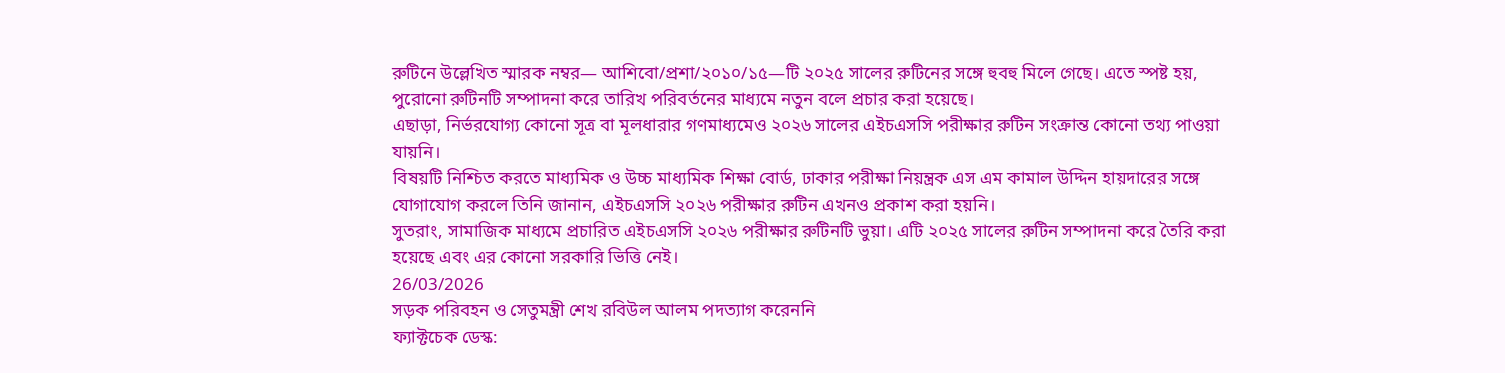রুটিনে উল্লেখিত স্মারক নম্বর— আশিবো/প্রশা/২০১০/১৫—টি ২০২৫ সালের রুটিনের সঙ্গে হুবহু মিলে গেছে। এতে স্পষ্ট হয়, পুরোনো রুটিনটি সম্পাদনা করে তারিখ পরিবর্তনের মাধ্যমে নতুন বলে প্রচার করা হয়েছে।
এছাড়া, নির্ভরযোগ্য কোনো সূত্র বা মূলধারার গণমাধ্যমেও ২০২৬ সালের এইচএসসি পরীক্ষার রুটিন সংক্রান্ত কোনো তথ্য পাওয়া যায়নি।
বিষয়টি নিশ্চিত করতে মাধ্যমিক ও উচ্চ মাধ্যমিক শিক্ষা বোর্ড, ঢাকার পরীক্ষা নিয়ন্ত্রক এস এম কামাল উদ্দিন হায়দারের সঙ্গে যোগাযোগ করলে তিনি জানান, এইচএসসি ২০২৬ পরীক্ষার রুটিন এখনও প্রকাশ করা হয়নি।
সুতরাং, সামাজিক মাধ্যমে প্রচারিত এইচএসসি ২০২৬ পরীক্ষার রুটিনটি ভুয়া। এটি ২০২৫ সালের রুটিন সম্পাদনা করে তৈরি করা হয়েছে এবং এর কোনো সরকারি ভিত্তি নেই।
26/03/2026
সড়ক পরিবহন ও সেতুমন্ত্রী শেখ রবিউল আলম পদত্যাগ করেননি
ফ্যাক্টচেক ডেস্ক: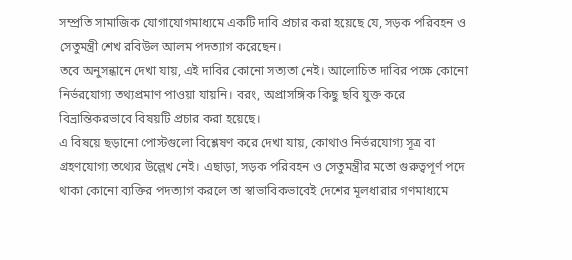সম্প্রতি সামাজিক যোগাযোগমাধ্যমে একটি দাবি প্রচার করা হয়েছে যে, সড়ক পরিবহন ও সেতুমন্ত্রী শেখ রবিউল আলম পদত্যাগ করেছেন।
তবে অনুসন্ধানে দেখা যায়, এই দাবির কোনো সত্যতা নেই। আলোচিত দাবির পক্ষে কোনো নির্ভরযোগ্য তথ্যপ্রমাণ পাওয়া যায়নি। বরং, অপ্রাসঙ্গিক কিছু ছবি যুক্ত করে বিভ্রান্তিকরভাবে বিষয়টি প্রচার করা হয়েছে।
এ বিষয়ে ছড়ানো পোস্টগুলো বিশ্লেষণ করে দেখা যায়, কোথাও নির্ভরযোগ্য সূত্র বা গ্রহণযোগ্য তথ্যের উল্লেখ নেই। এছাড়া, সড়ক পরিবহন ও সেতুমন্ত্রীর মতো গুরুত্বপূর্ণ পদে থাকা কোনো ব্যক্তির পদত্যাগ করলে তা স্বাভাবিকভাবেই দেশের মূলধারার গণমাধ্যমে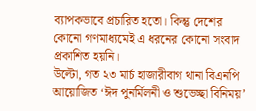ব্যাপকভাবে প্রচারিত হতো। কিন্তু দেশের কোনো গণমাধ্যমেই এ ধরনের কোনো সংবাদ প্রকাশিত হয়নি।
উল্টো, গত ২৩ মার্চ হাজারীবাগ থানা বিএনপি আয়োজিত ‘ঈদ পুনর্মিলনী ও শুভেচ্ছা বিনিময়’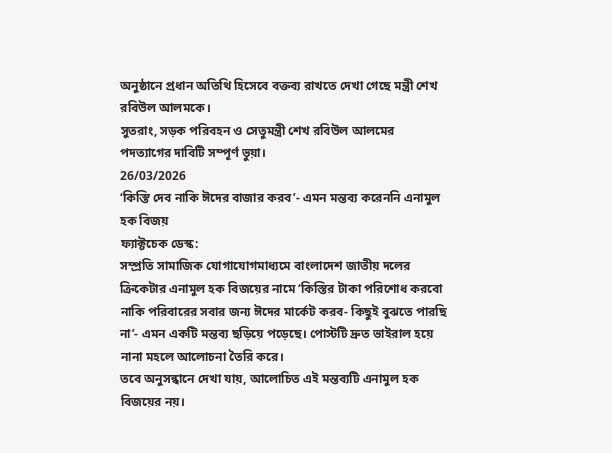অনুষ্ঠানে প্রধান অতিথি হিসেবে বক্তব্য রাখতে দেখা গেছে মন্ত্রী শেখ রবিউল আলমকে।
সুতরাং, সড়ক পরিবহন ও সেতুমন্ত্রী শেখ রবিউল আলমের পদত্যাগের দাবিটি সম্পূর্ণ ভুয়া।
26/03/2026
‘কিস্তি দেব নাকি ঈদের বাজার করব’- এমন মন্তব্য করেননি এনামুল হক বিজয়
ফ্যাক্টচেক ডেস্ক:
সম্প্রতি সামাজিক যোগাযোগমাধ্যমে বাংলাদেশ জাতীয় দলের ক্রিকেটার এনামুল হক বিজয়ের নামে ‘কিস্তির টাকা পরিশোধ করবো নাকি পরিবারের সবার জন্য ঈদের মার্কেট করব- কিছুই বুঝতে পারছি না’- এমন একটি মন্তব্য ছড়িয়ে পড়েছে। পোস্টটি দ্রুত ভাইরাল হয়ে নানা মহলে আলোচনা তৈরি করে।
তবে অনুসন্ধানে দেখা যায়, আলোচিত এই মন্তব্যটি এনামুল হক বিজয়ের নয়।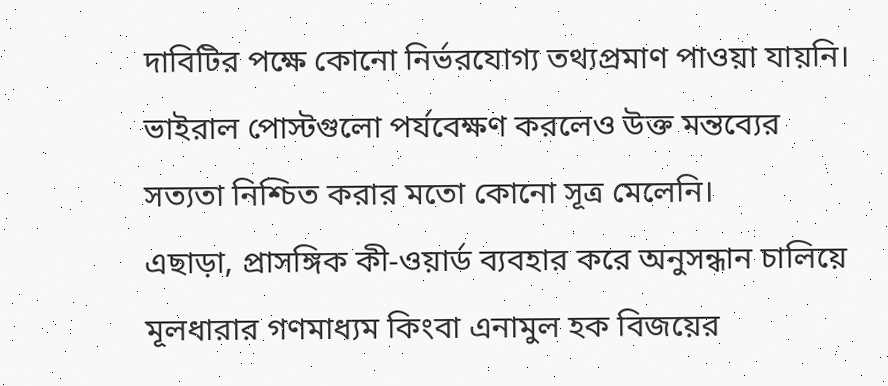দাবিটির পক্ষে কোনো নির্ভরযোগ্য তথ্যপ্রমাণ পাওয়া যায়নি।
ভাইরাল পোস্টগুলো পর্যবেক্ষণ করলেও উক্ত মন্তব্যের সত্যতা নিশ্চিত করার মতো কোনো সূত্র মেলেনি।
এছাড়া, প্রাসঙ্গিক কী-ওয়ার্ড ব্যবহার করে অনুসন্ধান চালিয়ে মূলধারার গণমাধ্যম কিংবা এনামুল হক বিজয়ের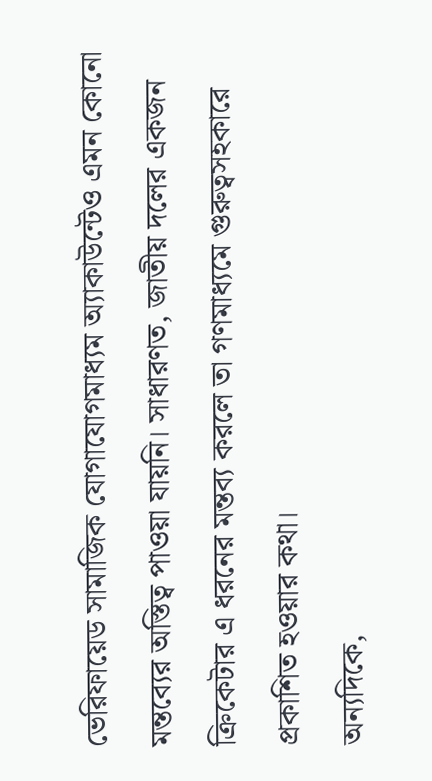ভেরিফায়েড সামাজিক যোগাযোগমাধ্যম অ্যাকাউন্টেও এমন কোনো মন্তব্যের অস্তিত্ব পাওয়া যায়নি। সাধারণত, জাতীয় দলের একজন ক্রিকেটার এ ধরনের মন্তব্য করলে তা গণমাধ্যমে গুরুত্বসহকারে প্রকাশিত হওয়ার কথা।
অন্যদিকে,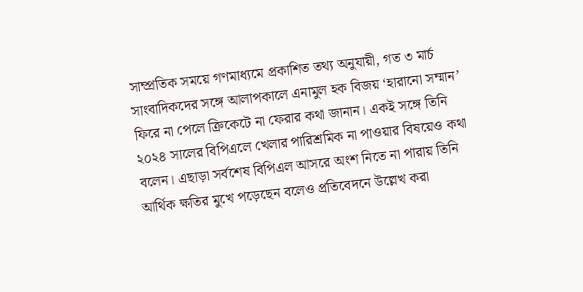সাম্প্রতিক সময়ে গণমাধ্যমে প্রকাশিত তথ্য অনুযায়ী, গত ৩ মার্চ সাংবাদিকদের সঙ্গে আলাপকালে এনামুল হক বিজয় ‘হারানো সম্মান’ ফিরে না পেলে ক্রিকেটে না ফেরার কথা জানান। একই সঙ্গে তিনি ২০২৪ সালের বিপিএলে খেলার পারিশ্রমিক না পাওয়ার বিষয়েও কথা বলেন। এছাড়া সর্বশেষ বিপিএল আসরে অংশ নিতে না পারায় তিনি আর্থিক ক্ষতির মুখে পড়েছেন বলেও প্রতিবেদনে উল্লেখ করা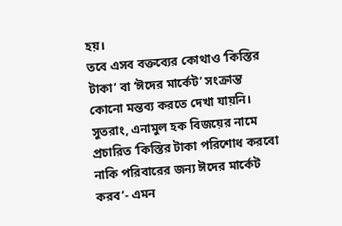হয়।
তবে এসব বক্তব্যের কোথাও ‘কিস্তির টাকা’ বা ‘ঈদের মার্কেট’ সংক্রান্ত কোনো মন্তব্য করতে দেখা যায়নি।
সুতরাং, এনামুল হক বিজয়ের নামে প্রচারিত ‘কিস্তির টাকা পরিশোধ করবো নাকি পরিবারের জন্য ঈদের মার্কেট করব’- এমন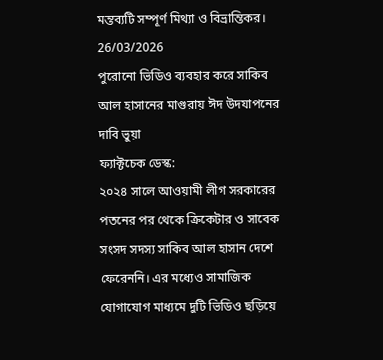মন্তব্যটি সম্পূর্ণ মিথ্যা ও বিভ্রান্তিকর।
26/03/2026
পুরোনো ভিডিও ব্যবহার করে সাকিব আল হাসানের মাগুরায় ঈদ উদযাপনের দাবি ভুয়া
ফ্যাক্টচেক ডেস্ক:
২০২৪ সালে আওয়ামী লীগ সরকারের পতনের পর থেকে ক্রিকেটার ও সাবেক সংসদ সদস্য সাকিব আল হাসান দেশে ফেরেননি। এর মধ্যেও সামাজিক যোগাযোগ মাধ্যমে দুটি ভিডিও ছড়িয়ে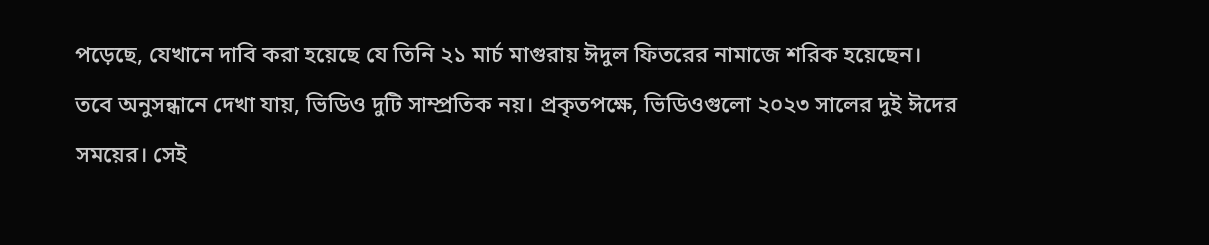পড়েছে, যেখানে দাবি করা হয়েছে যে তিনি ২১ মার্চ মাগুরায় ঈদুল ফিতরের নামাজে শরিক হয়েছেন।
তবে অনুসন্ধানে দেখা যায়, ভিডিও দুটি সাম্প্রতিক নয়। প্রকৃতপক্ষে, ভিডিওগুলো ২০২৩ সালের দুই ঈদের সময়ের। সেই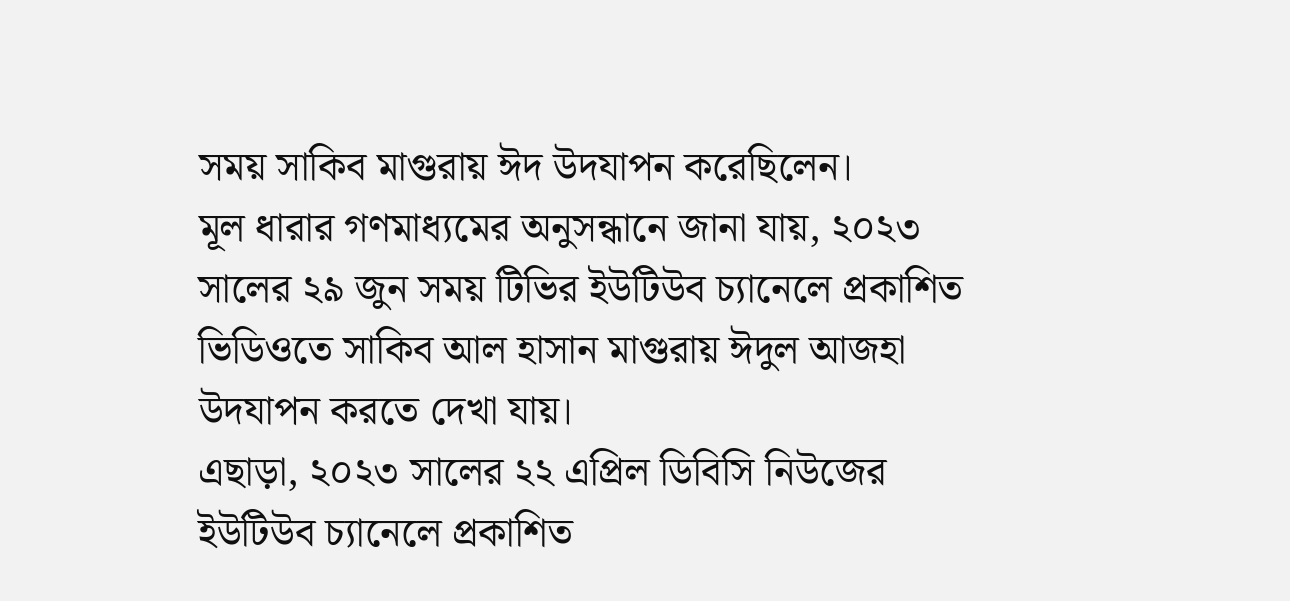সময় সাকিব মাগুরায় ঈদ উদযাপন করেছিলেন।
মূল ধারার গণমাধ্যমের অনুসন্ধানে জানা যায়, ২০২৩ সালের ২৯ জুন সময় টিভির ইউটিউব চ্যানেলে প্রকাশিত ভিডিওতে সাকিব আল হাসান মাগুরায় ঈদুল আজহা উদযাপন করতে দেখা যায়।
এছাড়া, ২০২৩ সালের ২২ এপ্রিল ডিবিসি নিউজের ইউটিউব চ্যানেলে প্রকাশিত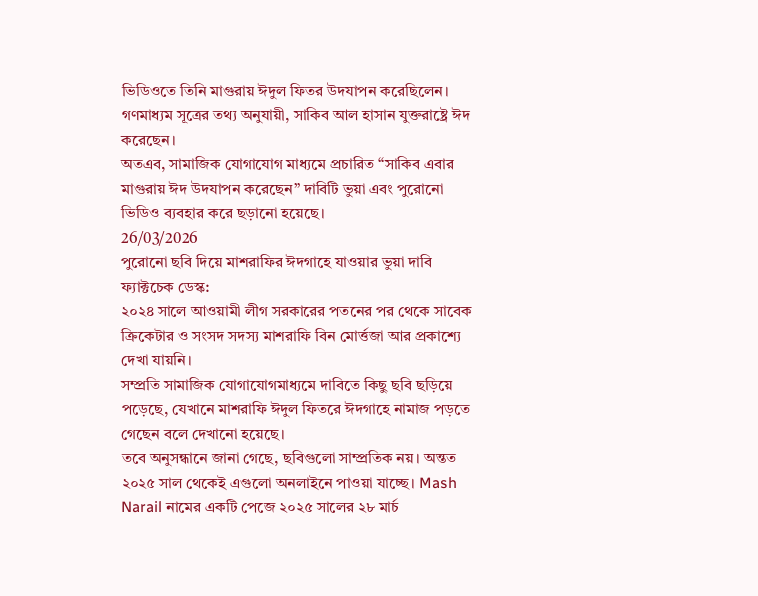ভিডিওতে তিনি মাগুরায় ঈদুল ফিতর উদযাপন করেছিলেন।
গণমাধ্যম সূত্রের তথ্য অনুযায়ী, সাকিব আল হাসান যুক্তরাষ্ট্রে ঈদ করেছেন।
অতএব, সামাজিক যোগাযোগ মাধ্যমে প্রচারিত “সাকিব এবার মাগুরায় ঈদ উদযাপন করেছেন” দাবিটি ভুয়া এবং পুরোনো ভিডিও ব্যবহার করে ছড়ানো হয়েছে।
26/03/2026
পুরোনো ছবি দিয়ে মাশরাফির ঈদগাহে যাওয়ার ভুয়া দাবি
ফ্যাক্টচেক ডেস্ক:
২০২৪ সালে আওয়ামী লীগ সরকারের পতনের পর থেকে সাবেক ক্রিকেটার ও সংসদ সদস্য মাশরাফি বিন মোর্ত্তজা আর প্রকাশ্যে দেখা যায়নি।
সম্প্রতি সামাজিক যোগাযোগমাধ্যমে দাবিতে কিছু ছবি ছড়িয়ে পড়েছে, যেখানে মাশরাফি ঈদুল ফিতরে ঈদগাহে নামাজ পড়তে গেছেন বলে দেখানো হয়েছে।
তবে অনুসন্ধানে জানা গেছে, ছবিগুলো সাম্প্রতিক নয়। অন্তত ২০২৫ সাল থেকেই এগুলো অনলাইনে পাওয়া যাচ্ছে। Mash Narail নামের একটি পেজে ২০২৫ সালের ২৮ মার্চ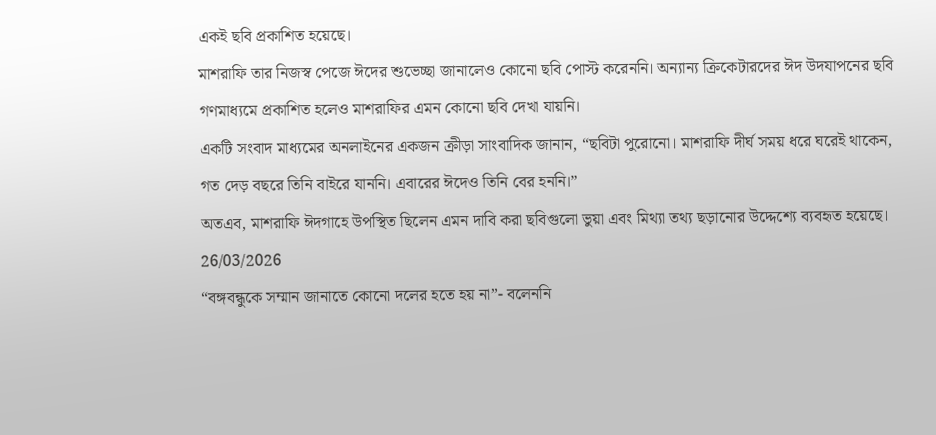একই ছবি প্রকাশিত হয়েছে।
মাশরাফি তার নিজস্ব পেজে ঈদের শুভেচ্ছা জানালেও কোনো ছবি পোস্ট করেননি। অন্যান্য ক্রিকেটারদের ঈদ উদযাপনের ছবি গণমাধ্যমে প্রকাশিত হলেও মাশরাফির এমন কোনো ছবি দেখা যায়নি।
একটি সংবাদ মাধ্যমের অনলাইনের একজন ক্রীড়া সাংবাদিক জানান, “ছবিটা পুরোনো। মাশরাফি দীর্ঘ সময় ধরে ঘরেই থাকেন, গত দেড় বছরে তিনি বাইরে যাননি। এবারের ঈদেও তিনি বের হননি।”
অতএব, মাশরাফি ঈদগাহে উপস্থিত ছিলেন এমন দাবি করা ছবিগুলো ভুয়া এবং মিথ্যা তথ্য ছড়ানোর উদ্দেশ্যে ব্যবহৃত হয়েছে।
26/03/2026
“বঙ্গবন্ধুকে সম্মান জানাতে কোনো দলের হতে হয় না”- বলেননি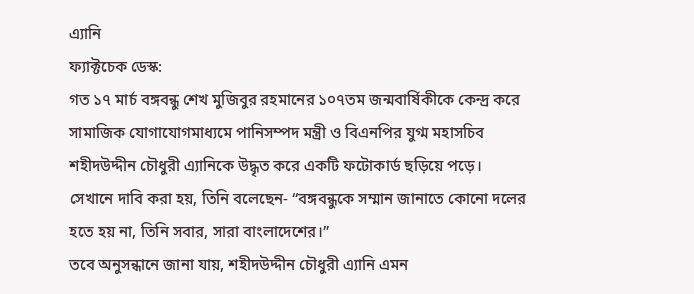এ্যানি
ফ্যাক্টচেক ডেস্ক:
গত ১৭ মার্চ বঙ্গবন্ধু শেখ মুজিবুর রহমানের ১০৭তম জন্মবার্ষিকীকে কেন্দ্র করে সামাজিক যোগাযোগমাধ্যমে পানিসম্পদ মন্ত্রী ও বিএনপির যুগ্ম মহাসচিব শহীদউদ্দীন চৌধুরী এ্যানিকে উদ্ধৃত করে একটি ফটোকার্ড ছড়িয়ে পড়ে।
সেখানে দাবি করা হয়, তিনি বলেছেন- “বঙ্গবন্ধুকে সম্মান জানাতে কোনো দলের হতে হয় না, তিনি সবার, সারা বাংলাদেশের।”
তবে অনুসন্ধানে জানা যায়, শহীদউদ্দীন চৌধুরী এ্যানি এমন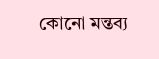কোনো মন্তব্য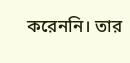করেননি। তার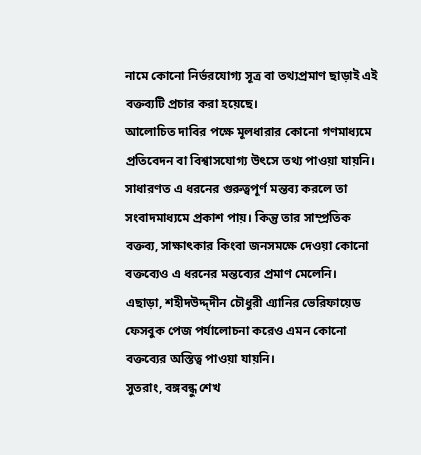নামে কোনো নির্ভরযোগ্য সূত্র বা তথ্যপ্রমাণ ছাড়াই এই বক্তব্যটি প্রচার করা হয়েছে।
আলোচিত দাবির পক্ষে মূলধারার কোনো গণমাধ্যমে প্রতিবেদন বা বিশ্বাসযোগ্য উৎসে তথ্য পাওয়া যায়নি।
সাধারণত এ ধরনের গুরুত্বপূর্ণ মন্তব্য করলে তা সংবাদমাধ্যমে প্রকাশ পায়। কিন্তু তার সাম্প্রতিক বক্তব্য, সাক্ষাৎকার কিংবা জনসমক্ষে দেওয়া কোনো বক্তব্যেও এ ধরনের মন্তব্যের প্রমাণ মেলেনি।
এছাড়া, শহীদউদ্দ্দীন চৌধুরী এ্যানির ভেরিফায়েড ফেসবুক পেজ পর্যালোচনা করেও এমন কোনো বক্তব্যের অস্তিত্ব পাওয়া যায়নি।
সুতরাং, বঙ্গবন্ধু শেখ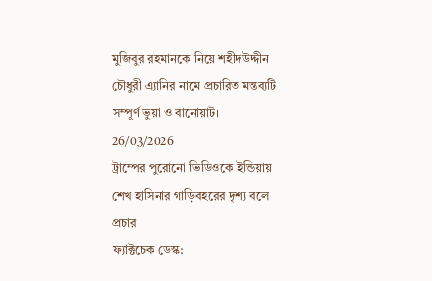মুজিবুর রহমানকে নিয়ে শহীদউদ্দীন চৌধুরী এ্যানির নামে প্রচারিত মন্তব্যটি সম্পূর্ণ ভুয়া ও বানোয়াট।
26/03/2026
ট্রাম্পের পুরোনো ভিডিওকে ইন্ডিয়ায় শেখ হাসিনার গাড়িবহরের দৃশ্য বলে প্রচার
ফ্যাক্টচেক ডেস্ক: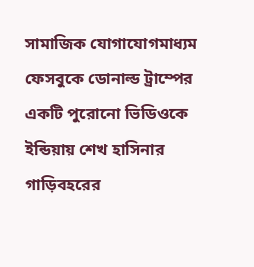সামাজিক যোগাযোগমাধ্যম ফেসবুকে ডোনাল্ড ট্রাম্পের একটি পুরোনো ভিডিওকে ইন্ডিয়ায় শেখ হাসিনার গাড়িবহরের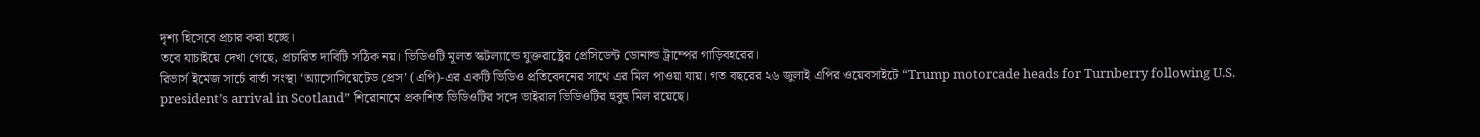দৃশ্য হিসেবে প্রচার করা হচ্ছে।
তবে যাচাইয়ে দেখা গেছে, প্রচারিত দাবিটি সঠিক নয়। ভিডিওটি মূলত স্কটল্যান্ডে যুক্তরাষ্ট্রের প্রেসিডেন্ট ডোনাল্ড ট্রাম্পের গাড়িবহরের।
রিভার্স ইমেজ সার্চে বার্তা সংস্থা ‘অ্যাসোসিয়েটেড প্রেস’ (এপি)-এর একটি ভিডিও প্রতিবেদনের সাথে এর মিল পাওয়া যায়। গত বছরের ২৬ জুলাই এপির ওয়েবসাইটে “Trump motorcade heads for Turnberry following U.S. president’s arrival in Scotland” শিরোনামে প্রকাশিত ভিডিওটির সঙ্গে ভাইরাল ভিডিওটির হুবুহু মিল রয়েছে।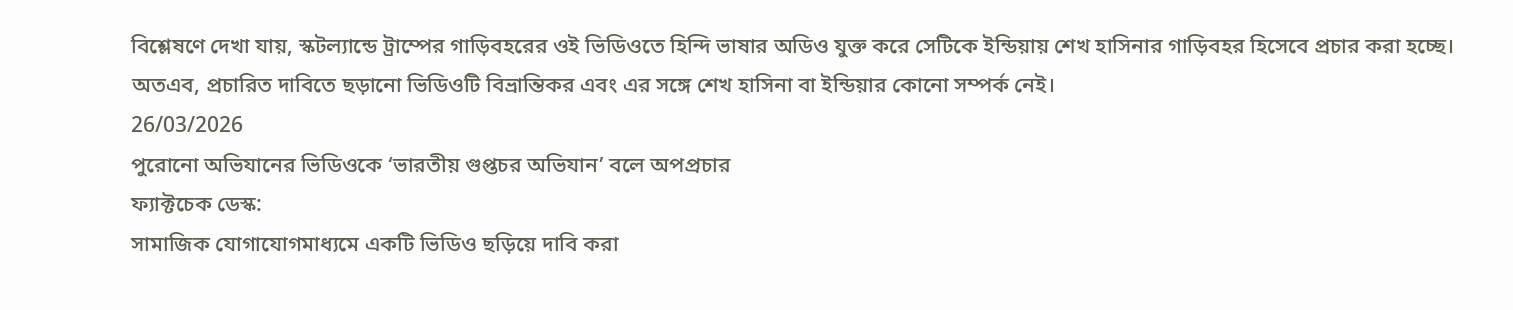বিশ্লেষণে দেখা যায়, স্কটল্যান্ডে ট্রাম্পের গাড়িবহরের ওই ভিডিওতে হিন্দি ভাষার অডিও যুক্ত করে সেটিকে ইন্ডিয়ায় শেখ হাসিনার গাড়িবহর হিসেবে প্রচার করা হচ্ছে।
অতএব, প্রচারিত দাবিতে ছড়ানো ভিডিওটি বিভ্রান্তিকর এবং এর সঙ্গে শেখ হাসিনা বা ইন্ডিয়ার কোনো সম্পর্ক নেই।
26/03/2026
পুরোনো অভিযানের ভিডিওকে ‘ভারতীয় গুপ্তচর অভিযান’ বলে অপপ্রচার
ফ্যাক্টচেক ডেস্ক:
সামাজিক যোগাযোগমাধ্যমে একটি ভিডিও ছড়িয়ে দাবি করা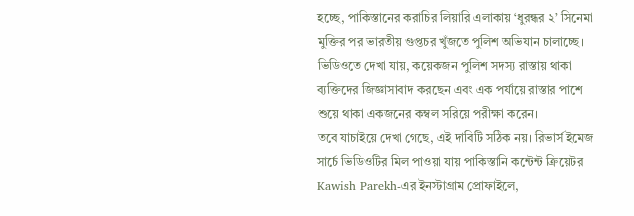হচ্ছে, পাকিস্তানের করাচির লিয়ারি এলাকায় ‘ধুরন্ধর ২’ সিনেমা মুক্তির পর ভারতীয় গুপ্তচর খুঁজতে পুলিশ অভিযান চালাচ্ছে।
ভিডিওতে দেখা যায়, কয়েকজন পুলিশ সদস্য রাস্তায় থাকা ব্যক্তিদের জিজ্ঞাসাবাদ করছেন এবং এক পর্যায়ে রাস্তার পাশে শুয়ে থাকা একজনের কম্বল সরিয়ে পরীক্ষা করেন।
তবে যাচাইয়ে দেখা গেছে, এই দাবিটি সঠিক নয়। রিভার্স ইমেজ সার্চে ভিডিওটির মিল পাওয়া যায় পাকিস্তানি কন্টেন্ট ক্রিয়েটর Kawish Parekh-এর ইনস্টাগ্রাম প্রোফাইলে,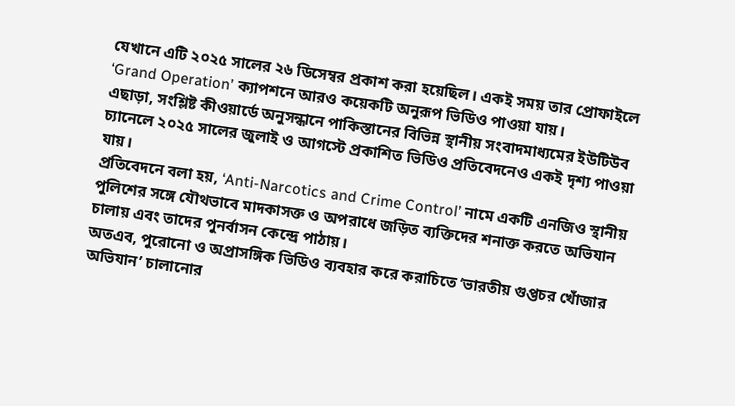যেখানে এটি ২০২৫ সালের ২৬ ডিসেম্বর প্রকাশ করা হয়েছিল। একই সময় তার প্রোফাইলে ‘Grand Operation’ ক্যাপশনে আরও কয়েকটি অনুরূপ ভিডিও পাওয়া যায়।
এছাড়া, সংশ্লিষ্ট কীওয়ার্ডে অনুসন্ধানে পাকিস্তানের বিভিন্ন স্থানীয় সংবাদমাধ্যমের ইউটিউব চ্যানেলে ২০২৫ সালের জুলাই ও আগস্টে প্রকাশিত ভিডিও প্রতিবেদনেও একই দৃশ্য পাওয়া যায়।
প্রতিবেদনে বলা হয়, ‘Anti-Narcotics and Crime Control’ নামে একটি এনজিও স্থানীয় পুলিশের সঙ্গে যৌথভাবে মাদকাসক্ত ও অপরাধে জড়িত ব্যক্তিদের শনাক্ত করতে অভিযান চালায় এবং তাদের পুনর্বাসন কেন্দ্রে পাঠায়।
অতএব, পুরোনো ও অপ্রাসঙ্গিক ভিডিও ব্যবহার করে করাচিতে ‘ভারতীয় গুপ্তচর খোঁজার অভিযান’ চালানোর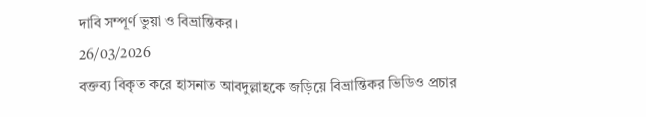দাবি সম্পূর্ণ ভুয়া ও বিভ্রান্তিকর।
26/03/2026
বক্তব্য বিকৃত করে হাসনাত আবদুল্লাহকে জড়িয়ে বিভ্রান্তিকর ভিডিও প্রচার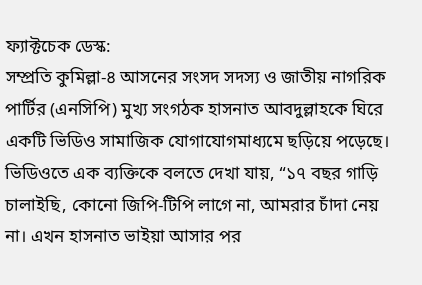ফ্যাক্টচেক ডেস্ক:
সম্প্রতি কুমিল্লা-৪ আসনের সংসদ সদস্য ও জাতীয় নাগরিক পার্টির (এনসিপি) মুখ্য সংগঠক হাসনাত আবদুল্লাহকে ঘিরে একটি ভিডিও সামাজিক যোগাযোগমাধ্যমে ছড়িয়ে পড়েছে। ভিডিওতে এক ব্যক্তিকে বলতে দেখা যায়, “১৭ বছর গাড়ি চালাইছি, কোনো জিপি-টিপি লাগে না, আমরার চাঁদা নেয় না। এখন হাসনাত ভাইয়া আসার পর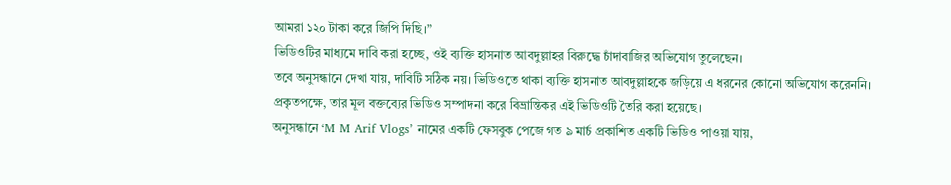আমরা ১২০ টাকা করে জিপি দিছি।”
ভিডিওটির মাধ্যমে দাবি করা হচ্ছে, ওই ব্যক্তি হাসনাত আবদুল্লাহর বিরুদ্ধে চাঁদাবাজির অভিযোগ তুলেছেন।
তবে অনুসন্ধানে দেখা যায়, দাবিটি সঠিক নয়। ভিডিওতে থাকা ব্যক্তি হাসনাত আবদুল্লাহকে জড়িয়ে এ ধরনের কোনো অভিযোগ করেননি। প্রকৃতপক্ষে, তার মূল বক্তব্যের ভিডিও সম্পাদনা করে বিভ্রান্তিকর এই ভিডিওটি তৈরি করা হয়েছে।
অনুসন্ধানে ‘M M Arif Vlogs’ নামের একটি ফেসবুক পেজে গত ৯ মার্চ প্রকাশিত একটি ভিডিও পাওয়া যায়,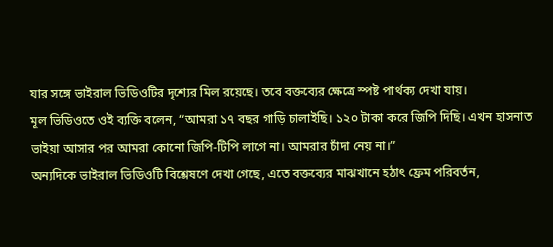যার সঙ্গে ভাইরাল ভিডিওটির দৃশ্যের মিল রয়েছে। তবে বক্তব্যের ক্ষেত্রে স্পষ্ট পার্থক্য দেখা যায়।
মূল ভিডিওতে ওই ব্যক্তি বলেন, “আমরা ১৭ বছর গাড়ি চালাইছি। ১২০ টাকা করে জিপি দিছি। এখন হাসনাত ভাইয়া আসার পর আমরা কোনো জিপি-টিপি লাগে না। আমরার চাঁদা নেয় না।”
অন্যদিকে ভাইরাল ভিডিওটি বিশ্লেষণে দেখা গেছে, এতে বক্তব্যের মাঝখানে হঠাৎ ফ্রেম পরিবর্তন,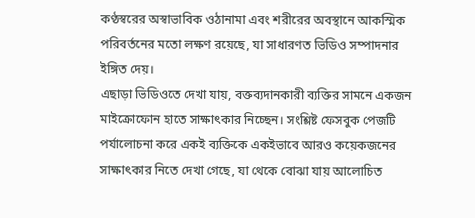কণ্ঠস্বরের অস্বাভাবিক ওঠানামা এবং শরীরের অবস্থানে আকস্মিক পরিবর্তনের মতো লক্ষণ রয়েছে, যা সাধারণত ভিডিও সম্পাদনার ইঙ্গিত দেয়।
এছাড়া ভিডিওতে দেখা যায়, বক্তব্যদানকারী ব্যক্তির সামনে একজন মাইক্রোফোন হাতে সাক্ষাৎকার নিচ্ছেন। সংশ্লিষ্ট ফেসবুক পেজটি পর্যালোচনা করে একই ব্যক্তিকে একইভাবে আরও কয়েকজনের সাক্ষাৎকার নিতে দেখা গেছে, যা থেকে বোঝা যায় আলোচিত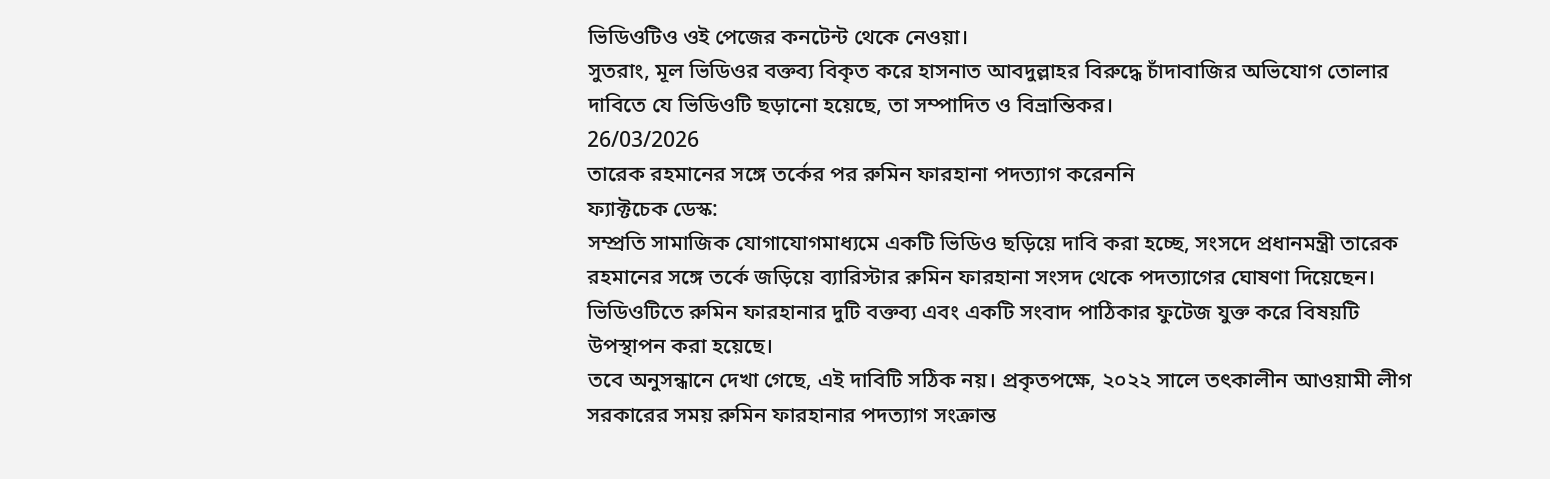ভিডিওটিও ওই পেজের কনটেন্ট থেকে নেওয়া।
সুতরাং, মূল ভিডিওর বক্তব্য বিকৃত করে হাসনাত আবদুল্লাহর বিরুদ্ধে চাঁদাবাজির অভিযোগ তোলার দাবিতে যে ভিডিওটি ছড়ানো হয়েছে, তা সম্পাদিত ও বিভ্রান্তিকর।
26/03/2026
তারেক রহমানের সঙ্গে তর্কের পর রুমিন ফারহানা পদত্যাগ করেননি
ফ্যাক্টচেক ডেস্ক:
সম্প্রতি সামাজিক যোগাযোগমাধ্যমে একটি ভিডিও ছড়িয়ে দাবি করা হচ্ছে, সংসদে প্রধানমন্ত্রী তারেক রহমানের সঙ্গে তর্কে জড়িয়ে ব্যারিস্টার রুমিন ফারহানা সংসদ থেকে পদত্যাগের ঘোষণা দিয়েছেন। ভিডিওটিতে রুমিন ফারহানার দুটি বক্তব্য এবং একটি সংবাদ পাঠিকার ফুটেজ যুক্ত করে বিষয়টি উপস্থাপন করা হয়েছে।
তবে অনুসন্ধানে দেখা গেছে, এই দাবিটি সঠিক নয়। প্রকৃতপক্ষে, ২০২২ সালে তৎকালীন আওয়ামী লীগ সরকারের সময় রুমিন ফারহানার পদত্যাগ সংক্রান্ত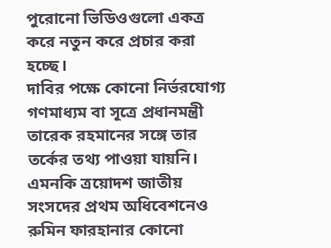পুরোনো ভিডিওগুলো একত্র করে নতুন করে প্রচার করা হচ্ছে।
দাবির পক্ষে কোনো নির্ভরযোগ্য গণমাধ্যম বা সূত্রে প্রধানমন্ত্রী তারেক রহমানের সঙ্গে তার তর্কের তথ্য পাওয়া যায়নি। এমনকি ত্রয়োদশ জাতীয় সংসদের প্রথম অধিবেশনেও রুমিন ফারহানার কোনো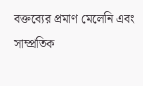বক্তব্যের প্রমাণ মেলেনি এবং সাম্প্রতিক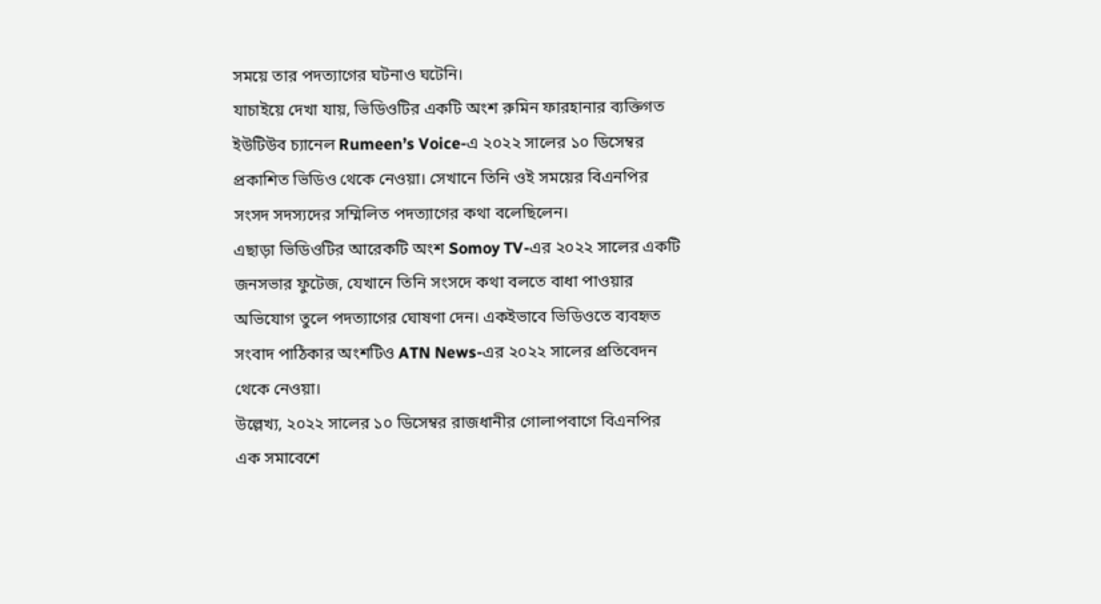সময়ে তার পদত্যাগের ঘটনাও ঘটেনি।
যাচাইয়ে দেখা যায়, ভিডিওটির একটি অংশ রুমিন ফারহানার ব্যক্তিগত ইউটিউব চ্যানেল Rumeen’s Voice-এ ২০২২ সালের ১০ ডিসেম্বর প্রকাশিত ভিডিও থেকে নেওয়া। সেখানে তিনি ওই সময়ের বিএনপির সংসদ সদস্যদের সম্মিলিত পদত্যাগের কথা বলেছিলেন।
এছাড়া ভিডিওটির আরেকটি অংশ Somoy TV-এর ২০২২ সালের একটি জনসভার ফুটেজ, যেখানে তিনি সংসদে কথা বলতে বাধা পাওয়ার অভিযোগ তুলে পদত্যাগের ঘোষণা দেন। একইভাবে ভিডিওতে ব্যবহৃত সংবাদ পাঠিকার অংশটিও ATN News-এর ২০২২ সালের প্রতিবেদন থেকে নেওয়া।
উল্লেখ্য, ২০২২ সালের ১০ ডিসেম্বর রাজধানীর গোলাপবাগে বিএনপির এক সমাবেশে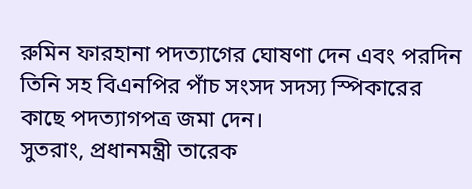রুমিন ফারহানা পদত্যাগের ঘোষণা দেন এবং পরদিন তিনি সহ বিএনপির পাঁচ সংসদ সদস্য স্পিকারের কাছে পদত্যাগপত্র জমা দেন।
সুতরাং, প্রধানমন্ত্রী তারেক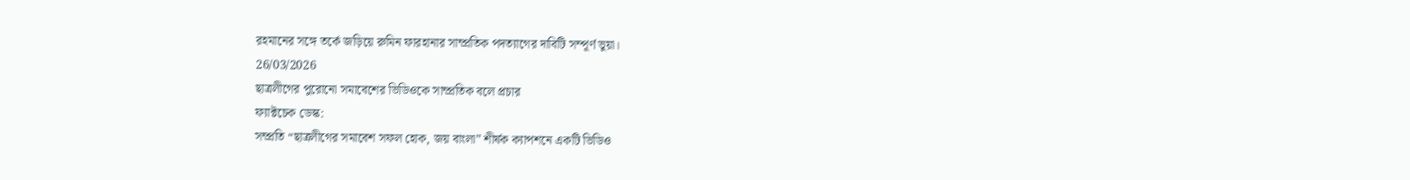রহমানের সঙ্গে তর্কে জড়িয়ে রুমিন ফারহানার সাম্প্রতিক পদত্যাগের দাবিটি সম্পূর্ণ ভুয়া।
26/03/2026
ছাত্রলীগের পুরোনো সমাবেশের ভিডিওকে সাম্প্রতিক বলে প্রচার
ফ্যাক্টচেক ডেস্ক:
সম্প্রতি “ছাত্রলীগের সমাবেশ সফল হোক, জয় বাংলা” শীর্ষক ক্যাপশনে একটি ভিডিও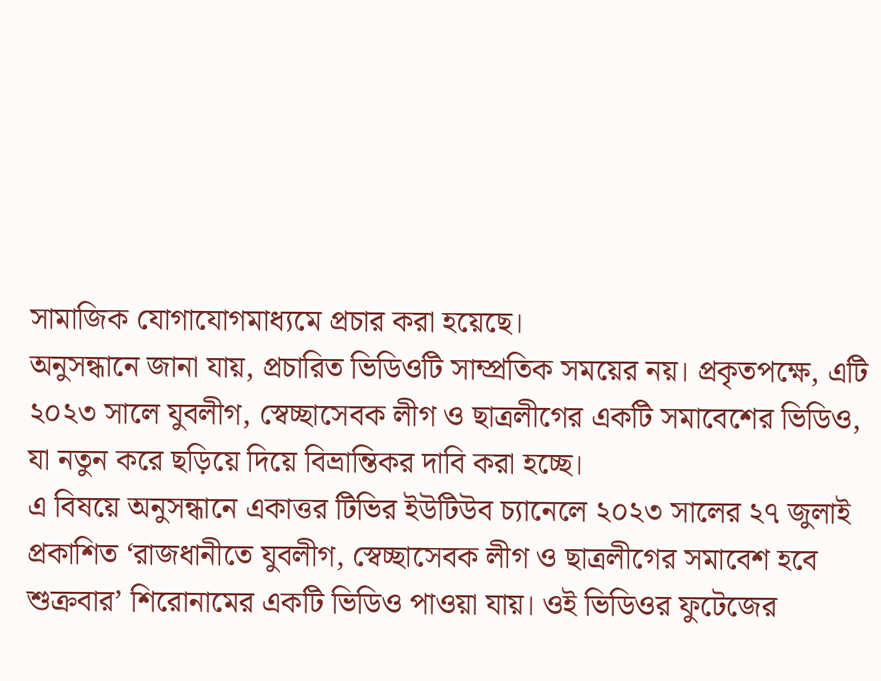সামাজিক যোগাযোগমাধ্যমে প্রচার করা হয়েছে।
অনুসন্ধানে জানা যায়, প্রচারিত ভিডিওটি সাম্প্রতিক সময়ের নয়। প্রকৃতপক্ষে, এটি ২০২৩ সালে যুবলীগ, স্বেচ্ছাসেবক লীগ ও ছাত্রলীগের একটি সমাবেশের ভিডিও, যা নতুন করে ছড়িয়ে দিয়ে বিভ্রান্তিকর দাবি করা হচ্ছে।
এ বিষয়ে অনুসন্ধানে একাত্তর টিভির ইউটিউব চ্যানেলে ২০২৩ সালের ২৭ জুলাই প্রকাশিত ‘রাজধানীতে যুবলীগ, স্বেচ্ছাসেবক লীগ ও ছাত্রলীগের সমাবেশ হবে শুক্রবার’ শিরোনামের একটি ভিডিও পাওয়া যায়। ওই ভিডিওর ফুটেজের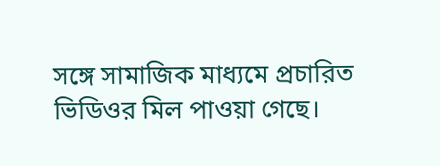সঙ্গে সামাজিক মাধ্যমে প্রচারিত ভিডিওর মিল পাওয়া গেছে।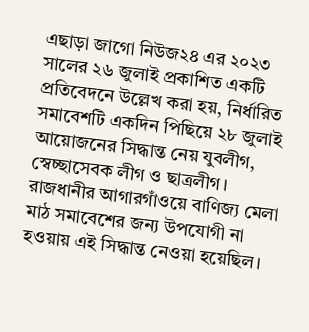এছাড়া জাগো নিউজ২৪ এর ২০২৩ সালের ২৬ জুলাই প্রকাশিত একটি প্রতিবেদনে উল্লেখ করা হয়, নির্ধারিত সমাবেশটি একদিন পিছিয়ে ২৮ জুলাই আয়োজনের সিদ্ধান্ত নেয় যুবলীগ, স্বেচ্ছাসেবক লীগ ও ছাত্রলীগ।
রাজধানীর আগারগাঁওয়ে বাণিজ্য মেলা মাঠ সমাবেশের জন্য উপযোগী না হওয়ায় এই সিদ্ধান্ত নেওয়া হয়েছিল।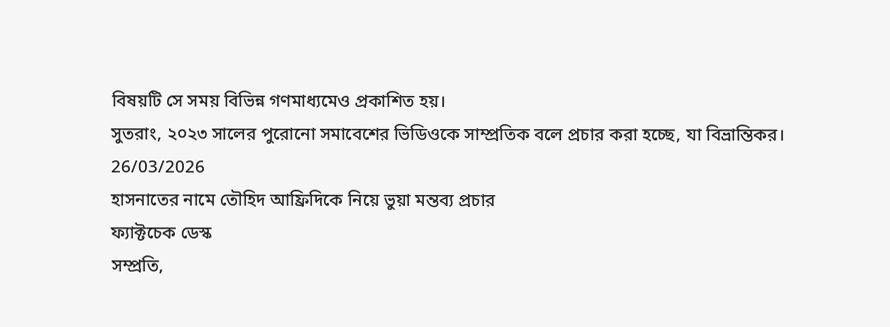বিষয়টি সে সময় বিভিন্ন গণমাধ্যমেও প্রকাশিত হয়।
সুতরাং, ২০২৩ সালের পুরোনো সমাবেশের ভিডিওকে সাম্প্রতিক বলে প্রচার করা হচ্ছে, যা বিভ্রান্তিকর।
26/03/2026
হাসনাতের নামে তৌহিদ আফ্রিদিকে নিয়ে ভুয়া মন্তব্য প্রচার
ফ্যাক্টচেক ডেস্ক
সম্প্রতি,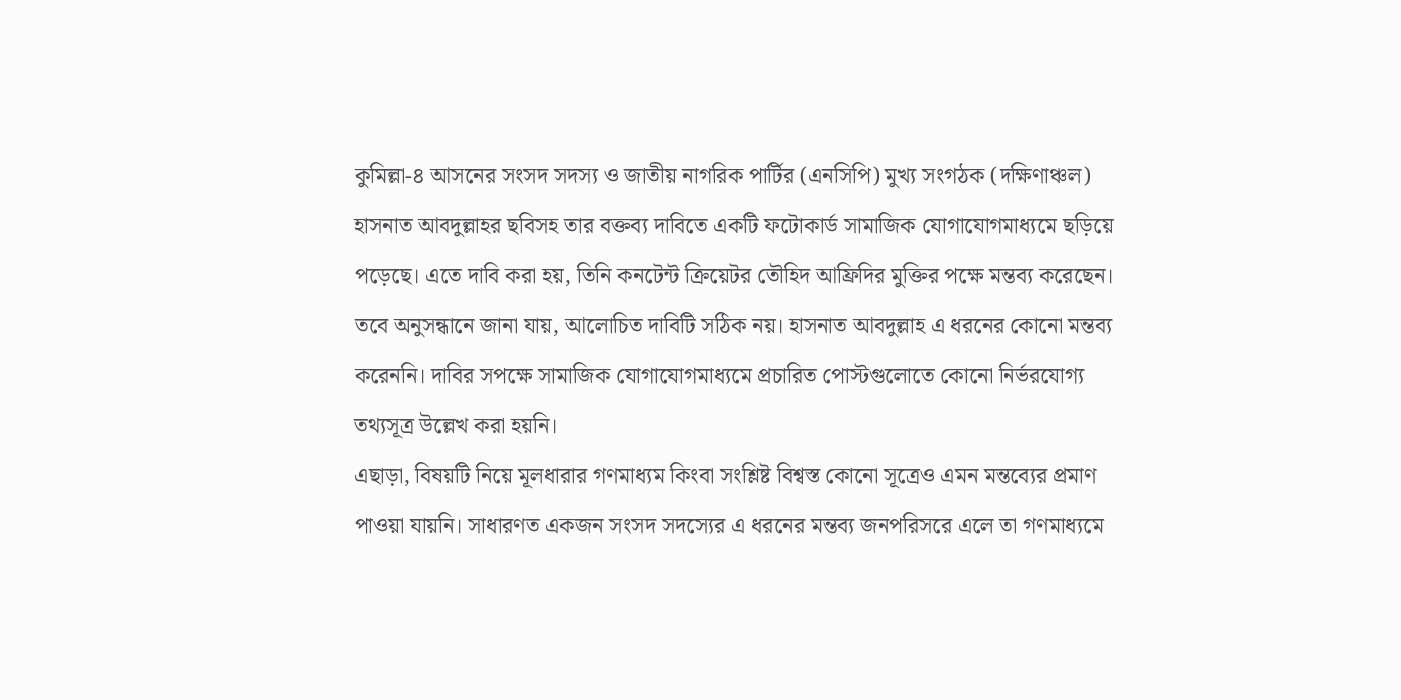কুমিল্লা-৪ আসনের সংসদ সদস্য ও জাতীয় নাগরিক পার্টির (এনসিপি) মুখ্য সংগঠক (দক্ষিণাঞ্চল) হাসনাত আবদুল্লাহর ছবিসহ তার বক্তব্য দাবিতে একটি ফটোকার্ড সামাজিক যোগাযোগমাধ্যমে ছড়িয়ে পড়েছে। এতে দাবি করা হয়, তিনি কনটেন্ট ক্রিয়েটর তৌহিদ আফ্রিদির মুক্তির পক্ষে মন্তব্য করেছেন।
তবে অনুসন্ধানে জানা যায়, আলোচিত দাবিটি সঠিক নয়। হাসনাত আবদুল্লাহ এ ধরনের কোনো মন্তব্য করেননি। দাবির সপক্ষে সামাজিক যোগাযোগমাধ্যমে প্রচারিত পোস্টগুলোতে কোনো নির্ভরযোগ্য তথ্যসূত্র উল্লেখ করা হয়নি।
এছাড়া, বিষয়টি নিয়ে মূলধারার গণমাধ্যম কিংবা সংশ্লিষ্ট বিশ্বস্ত কোনো সূত্রেও এমন মন্তব্যের প্রমাণ পাওয়া যায়নি। সাধারণত একজন সংসদ সদস্যের এ ধরনের মন্তব্য জনপরিসরে এলে তা গণমাধ্যমে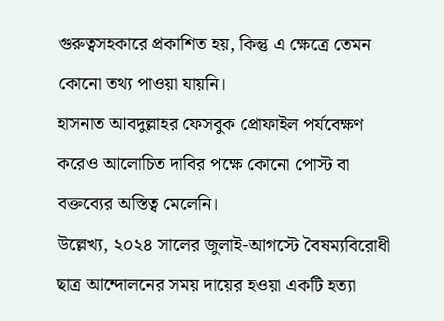গুরুত্বসহকারে প্রকাশিত হয়, কিন্তু এ ক্ষেত্রে তেমন কোনো তথ্য পাওয়া যায়নি।
হাসনাত আবদুল্লাহর ফেসবুক প্রোফাইল পর্যবেক্ষণ করেও আলোচিত দাবির পক্ষে কোনো পোস্ট বা বক্তব্যের অস্তিত্ব মেলেনি।
উল্লেখ্য, ২০২৪ সালের জুলাই-আগস্টে বৈষম্যবিরোধী ছাত্র আন্দোলনের সময় দায়ের হওয়া একটি হত্যা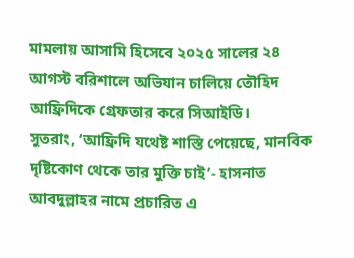মামলায় আসামি হিসেবে ২০২৫ সালের ২৪ আগস্ট বরিশালে অভিযান চালিয়ে তৌহিদ আফ্রিদিকে গ্রেফতার করে সিআইডি।
সুতরাং, ‘আফ্রিদি যথেষ্ট শাস্তি পেয়েছে, মানবিক দৃষ্টিকোণ থেকে তার মুক্তি চাই’- হাসনাত আবদুল্লাহর নামে প্রচারিত এ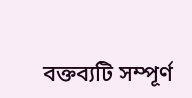বক্তব্যটি সম্পূর্ণ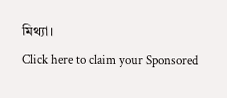মিথ্যা।
Click here to claim your Sponsored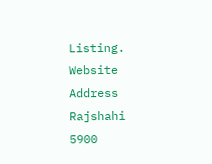Listing.
Website
Address
Rajshahi
5900